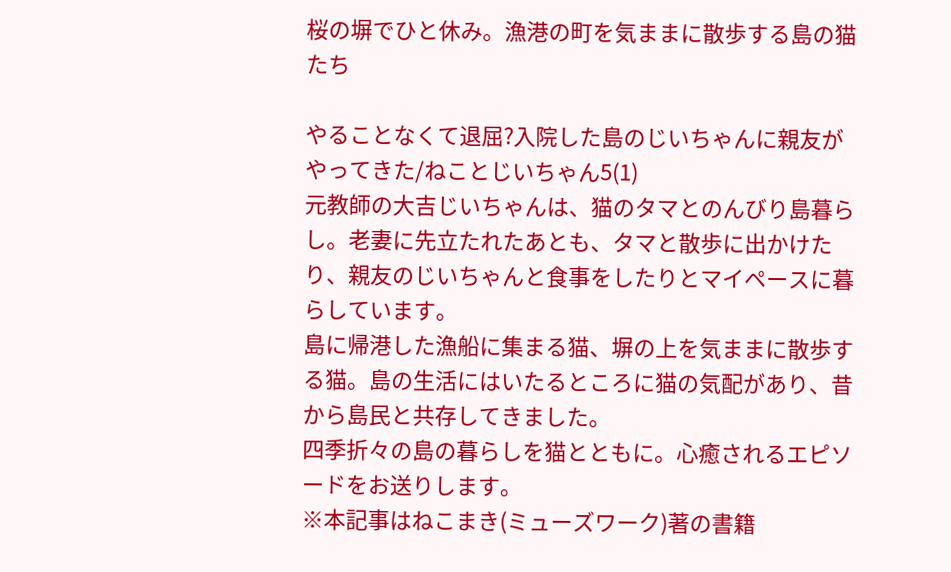桜の塀でひと休み。漁港の町を気ままに散歩する島の猫たち

やることなくて退屈?入院した島のじいちゃんに親友がやってきた/ねことじいちゃん5(1)
元教師の大吉じいちゃんは、猫のタマとのんびり島暮らし。老妻に先立たれたあとも、タマと散歩に出かけたり、親友のじいちゃんと食事をしたりとマイペースに暮らしています。
島に帰港した漁船に集まる猫、塀の上を気ままに散歩する猫。島の生活にはいたるところに猫の気配があり、昔から島民と共存してきました。
四季折々の島の暮らしを猫とともに。心癒されるエピソードをお送りします。
※本記事はねこまき(ミューズワーク)著の書籍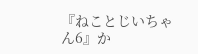『ねことじいちゃん6』か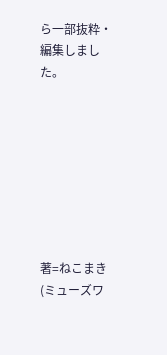ら一部抜粋・編集しました。








著=ねこまき(ミューズワ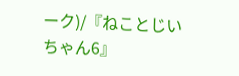ーク)/『ねことじいちゃん6』